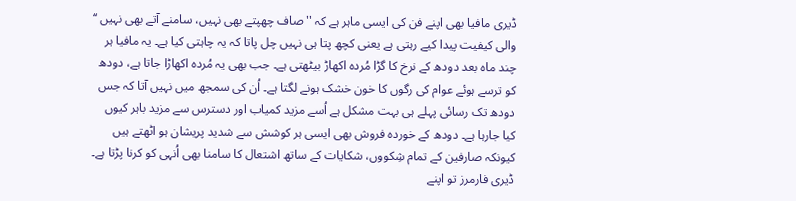ڈیری مافیا بھی اپنے فن کی ایسی ماہر ہے کہ ''صاف چھپتے بھی نہیں، سامنے آتے بھی نہیں ‘‘ والی کیفیت پیدا کیے رہتی ہے یعنی کچھ پتا ہی نہیں چل پاتا کہ یہ چاہتی کیا ہے۔ یہ مافیا ہر چند ماہ بعد دودھ کے نرخ کا گڑا مُردہ اکھاڑ بیٹھتی ہے۔ جب بھی یہ مُردہ اکھاڑا جاتا ہے، دودھ کو ترسے ہوئے عوام کی رگوں کا خون خشک ہونے لگتا ہے۔ اُن کی سمجھ میں نہیں آتا کہ جس دودھ تک رسائی پہلے ہی بہت مشکل ہے اُسے مزید کمیاب اور دسترس سے مزید باہر کیوں کیا جارہا ہے۔ دودھ کے خوردہ فروش بھی ایسی ہر کوشش سے شدید پریشان ہو اٹھتے ہیں کیونکہ صارفین کے تمام شِکووں، شکایات کے ساتھ اشتعال کا سامنا بھی اُنہی کو کرنا پڑتا ہے۔ ڈیری فارمرز تو اپنے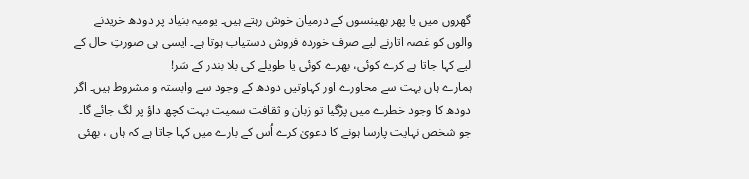گھروں میں یا پھر بھینسوں کے درمیان خوش رہتے ہیں۔ یومیہ بنیاد پر دودھ خریدنے والوں کو غصہ اتارنے لیے صرف خوردہ فروش دستیاب ہوتا ہے۔ ایسی ہی صورتِ حال کے لیے کہا جاتا ہے کرے کوئی، بھرے کوئی یا طویلے کی بلا بندر کے سَر!
ہمارے ہاں بہت سے محاورے اور کہاوتیں دودھ کے وجود سے وابستہ و مشروط ہیں۔ اگر دودھ کا وجود خطرے میں پڑگیا تو زبان و ثقافت سمیت بہت کچھ داؤ پر لگ جائے گا۔ جو شخص نہایت پارسا ہونے کا دعویٰ کرے اُس کے بارے میں کہا جاتا ہے کہ ہاں ، بھئی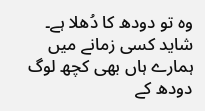وہ تو دودھ کا دُھلا ہے۔ شاید کسی زمانے میں ہمارے ہاں بھی کچھ لوگ دودھ کے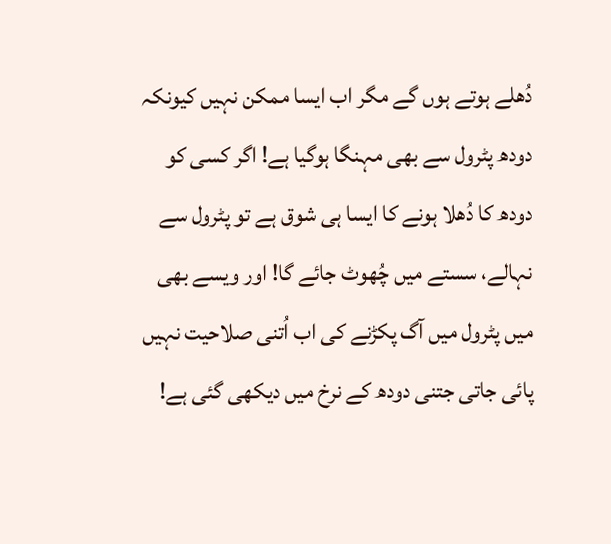دُھلے ہوتے ہوں گے مگر اب ایسا ممکن نہیں کیونکہ دودھ پٹرول سے بھی مہنگا ہوگیا ہے! اگر کسی کو دودھ کا دُھلا ہونے کا ایسا ہی شوق ہے تو پٹرول سے نہالے، سستے میں چُھوٹ جائے گا! اور ویسے بھی میں پٹرول میں آگ پکڑنے کی اب اُتنی صلاحیت نہیں پائی جاتی جتنی دودھ کے نرخ میں دیکھی گئی ہے!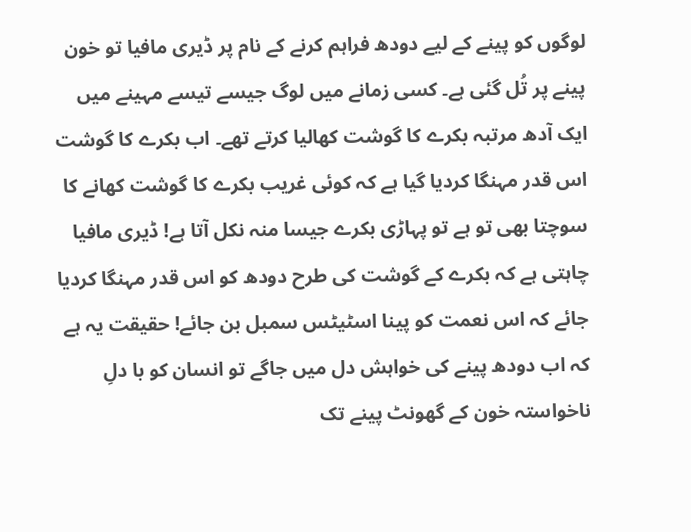لوگوں کو پینے کے لیے دودھ فراہم کرنے کے نام پر ڈیری مافیا تو خون پینے پر تُل گئی ہے۔ کسی زمانے میں لوگ جیسے تیسے مہینے میں ایک آدھ مرتبہ بکرے کا گوشت کھالیا کرتے تھے۔ اب بکرے کا گوشت اس قدر مہنگا کردیا گیا ہے کہ کوئی غریب بکرے کا گوشت کھانے کا سوچتا بھی تو ہے تو پہاڑی بکرے جیسا منہ نکل آتا ہے! ڈیری مافیا چاہتی ہے کہ بکرے کے گوشت کی طرح دودھ کو اس قدر مہنگا کردیا جائے کہ اس نعمت کو پینا اسٹیٹس سمبل بن جائے! حقیقت یہ ہے کہ اب دودھ پینے کی خواہش دل میں جاگے تو انسان کو با دلِ ناخواستہ خون کے گھونٹ پینے تک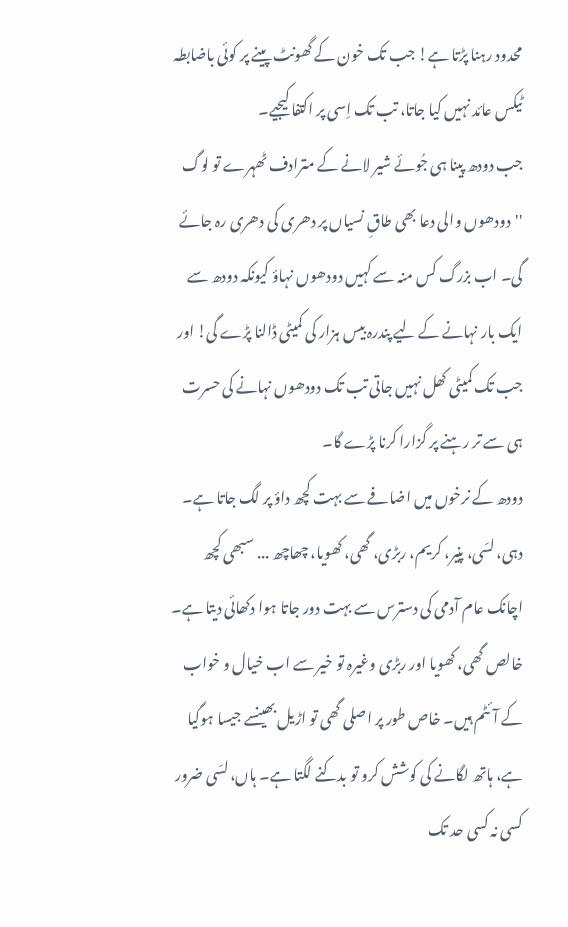محدود رہنا پڑتا ہے! جب تک خون کے گھونٹ پینے پر کوئی باضابطہ ٹیکس عائد نہیں کیا جاتا، تب تک اِسی پر اکتفا کیجیے۔
جب دودھ پینا ہی جُوئے شیر لانے کے مترادف ٹھہرے تو لوگ ''دودھوں والی دعا بھی طاقِ نسیاں پر دھری کی دھری رہ جائے گی۔ اب بزرگ کس منہ سے کہیں دودھوں نہاؤ کیونکہ دودھ سے ایک بار نہانے کے لیے پندرہ بیس ہزار کی کمیٹی ڈالنا پڑے گی! اور جب تک کمیٹی کھل نہیں جاتی تب تک دودھوں نہانے کی حسرت ہی سے تر رہنے پر گزارا کرنا پڑے گا۔
دودھ کے نرخوں میں اضافے سے بہت کچھ داؤ پر لگ جاتا ہے۔ دہی، لسّی، پنیر، کریم، ربڑی، گھی، کھویا، چھاچھ ... سبھی کچھ اچانک عام آدمی کی دسترس سے بہت دور جاتا ہوا دکھائی دیتا ہے۔ خالص گھی، کھویا اور ربڑی وغیرہ تو خیر سے اب خیال و خواب کے آئٹم ہیں۔ خاص طور پر اصلی گھی تو اڑیل بھینسے جیسا ہوگیا ہے، ہاتھ لگانے کی کوشش کرو تو بدکنے لگتا ہے۔ ہاں، لسّی ضرور کسی نہ کسی حد تک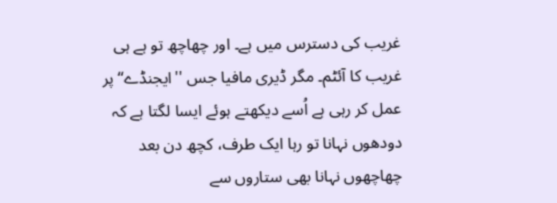غریب کی دسترس میں ہے۔ اور چھاچھ تو ہے ہی غریب کا آئٹم۔ مگر ڈیری مافیا جس ''ایجنڈے‘‘ پر عمل کر رہی ہے اُسے دیکھتے ہوئے ایسا لگتا ہے کہ دودھوں نہانا تو رہا ایک طرف، کچھ دن بعد چھاچھوں نہانا بھی ستاروں سے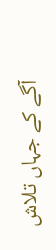آگے کے جہاں تلاش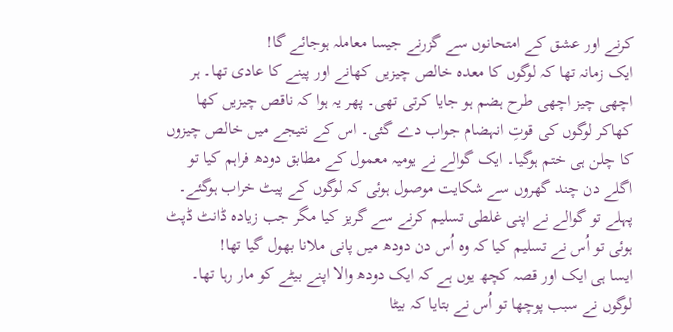کرنے اور عشق کے امتحانوں سے گزرنے جیسا معاملہ ہوجائے گا!
ایک زمانہ تھا کہ لوگوں کا معدہ خالص چیزیں کھانے اور پینے کا عادی تھا۔ ہر اچھی چیز اچھی طرح ہضم ہو جایا کرتی تھی۔ پھر یہ ہوا کہ ناقص چیزیں کھا کھاکر لوگوں کی قوتِ انہضام جواب دے گئی۔ اس کے نتیجے میں خالص چیزوں کا چلن ہی ختم ہوگیا۔ ایک گوالے نے یومیہ معمول کے مطابق دودھ فراہم کیا تو اگلے دن چند گھروں سے شکایت موصول ہوئی کہ لوگوں کے پیٹ خراب ہوگئے۔ پہلے تو گوالے نے اپنی غلطی تسلیم کرنے سے گریز کیا مگر جب زیادہ ڈانٹ ڈپٹ ہوئی تو اُس نے تسلیم کیا کہ وہ اُس دن دودھ میں پانی ملانا بھول گیا تھا!
ایسا ہی ایک اور قصہ کچھ یوں ہے کہ ایک دودھ والا اپنے بیٹے کو مار رہا تھا۔ لوگوں نے سبب پوچھا تو اُس نے بتایا کہ بیٹا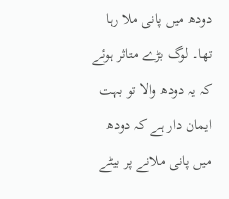دودھ میں پانی ملا رہا تھا۔ لوگ بڑے متاثر ہوئے کہ یہ دودھ والا تو بہت ایمان دار ہے کہ دودھ میں پانی ملانے پر بیٹے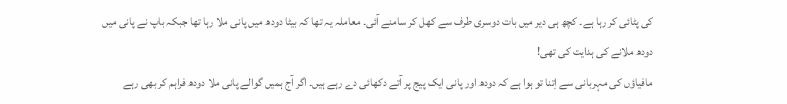کی پٹائی کر رہا ہے۔ کچھ ہی دیر میں بات دوسری طرف سے کھل کر سامنے آئی۔ معاملہ یہ تھا کہ بیٹا دودھ میں پانی ملا رہا تھا جبکہ باپ نے پانی میں دودھ ملانے کی ہدایت کی تھی!
مافیاؤں کی مہربانی سے اِتنا تو ہوا ہے کہ دودھ اور پانی ایک پیج پر آتے دکھائی دے رہے ہیں۔ اگر آج ہمیں گوالے پانی ملا دودھ فراہم کر بھی رہے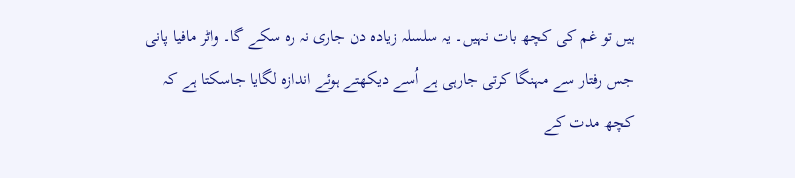ہیں تو غم کی کچھ بات نہیں۔ یہ سلسلہ زیادہ دن جاری نہ رہ سکے گا۔ واٹر مافیا پانی جس رفتار سے مہنگا کرتی جارہی ہے اُسے دیکھتے ہوئے اندازہ لگایا جاسکتا ہے کہ کچھ مدت کے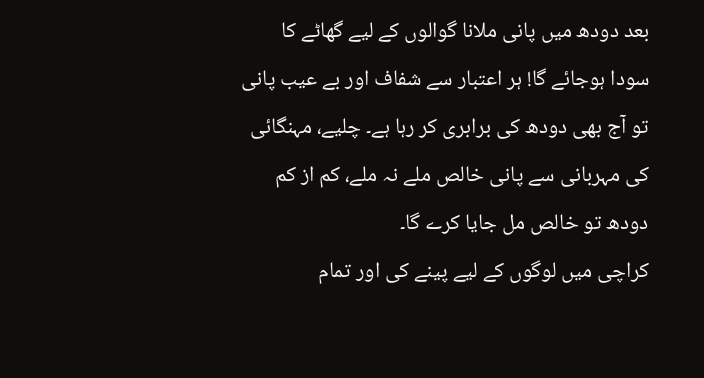بعد دودھ میں پانی ملانا گوالوں کے لیے گھاٹے کا سودا ہوجائے گا! ہر اعتبار سے شفاف اور بے عیب پانی تو آج بھی دودھ کی برابری کر رہا ہے۔ چلیے، مہنگائی کی مہربانی سے پانی خالص ملے نہ ملے، کم از کم دودھ تو خالص مل جایا کرے گا۔
کراچی میں لوگوں کے لیے پینے کی اور تمام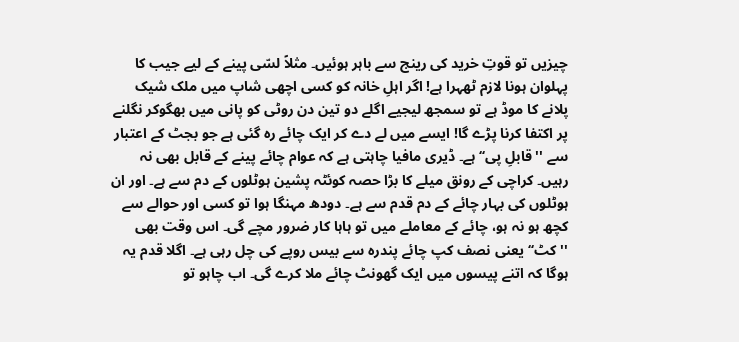چیزیں تو قوتِ خرید کی رینج سے باہر ہوئیں۔ مثلاً لسّی پینے کے لیے جیب کا پہلوان ہونا لازم ٹھہرا ہے! اگر اہلِ خانہ کو کسی اچھی شاپ میں ملک شیک پلانے کا موڈ ہے تو سمجھ لیجیے اگلے دو تین دن روٹی کو پانی میں بھگوکر نگلنے پر اکتفا کرنا پڑے گا! ایسے میں لے دے کر ایک چائے رہ گئی ہے جو بجٹ کے اعتبار سے ''قابلِ پی‘‘ ہے۔ ڈیری مافیا چاہتی ہے کہ عوام چائے پینے کے قابل بھی نہ رہیں۔ کراچی کے رونق میلے کا بڑا حصہ کوئٹہ پشین ہوٹلوں کے دم سے ہے۔ اور ان ہوٹلوں کی بہار چائے کے دم قدم سے ہے۔ دودھ مہنگا ہوا تو کسی اور حوالے سے کچھ ہو نہ ہو، چائے کے معاملے میں تو ہاہا کار ضرور مچے گی۔ اس وقت بھی ''کٹ‘‘ یعنی نصف کپ چائے پندرہ سے بیس روپے کی چل رہی ہے۔ اگلا قدم یہ ہوگا کہ اتنے پیسوں میں ایک گھونٹ چائے ملا کرے گی۔ اب چاہو تو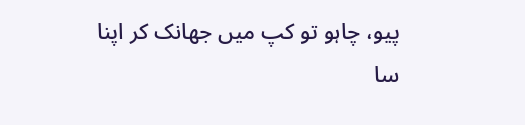پیو، چاہو تو کپ میں جھانک کر اپنا سا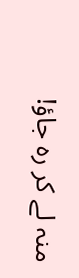منہ لے کر رہ جاؤ!